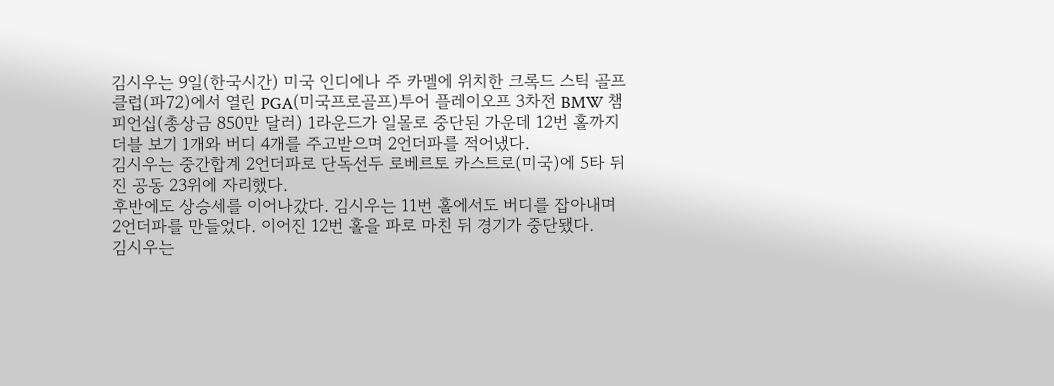김시우는 9일(한국시간) 미국 인디에나 주 카멜에 위치한 크록드 스틱 골프클럽(파72)에서 열린 PGA(미국프로골프)투어 플레이오프 3차전 BMW 챔피언십(총상금 850만 달러) 1라운드가 일몰로 중단된 가운데 12번 홀까지 더블 보기 1개와 버디 4개를 주고받으며 2언더파를 적어냈다.
김시우는 중간합계 2언더파로 단독선두 로베르토 카스트로(미국)에 5타 뒤진 공동 23위에 자리했다.
후반에도 상승세를 이어나갔다. 김시우는 11번 홀에서도 버디를 잡아내며 2언더파를 만들었다. 이어진 12번 홀을 파로 마친 뒤 경기가 중단됐다.
김시우는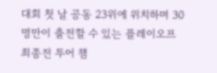대회 첫 날 공동 23위에 위치하며 30명만이 출전할 수 있는 플레이오프 최종전 투어 챔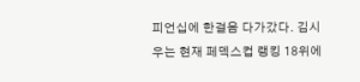피언십에 한걸음 다가갔다. 김시우는 현재 페덱스컵 랭킹 18위에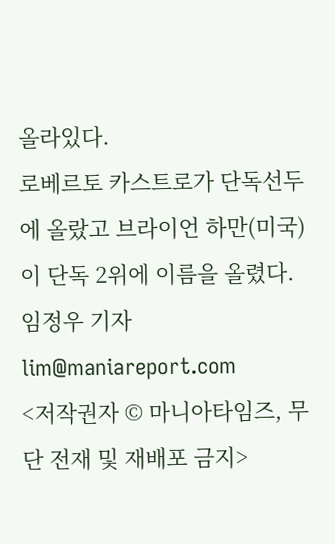올라있다.
로베르토 카스트로가 단독선두에 올랐고 브라이언 하만(미국)이 단독 2위에 이름을 올렸다.
임정우 기자 lim@maniareport.com
<저작권자 © 마니아타임즈, 무단 전재 및 재배포 금지>